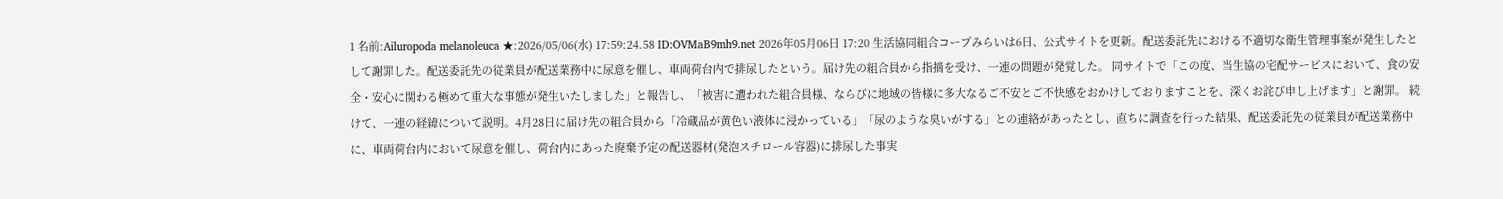1 名前:Ailuropoda melanoleuca ★:2026/05/06(水) 17:59:24.58 ID:OVMaB9mh9.net 2026年05月06日 17:20 生活協同組合コープみらいは6日、公式サイトを更新。配送委託先における不適切な衛生管理事案が発生したとして謝罪した。配送委託先の従業員が配送業務中に尿意を催し、車両荷台内で排尿したという。届け先の組合員から指摘を受け、一連の問題が発覚した。 同サイトで「この度、当生協の宅配サービスにおいて、食の安全・安心に関わる極めて重大な事態が発生いたしました」と報告し、「被害に遭われた組合員様、ならびに地域の皆様に多大なるご不安とご不快感をおかけしておりますことを、深くお詫び申し上げます」と謝罪。 続けて、一連の経緯について説明。4月28日に届け先の組合員から「冷蔵品が黄色い液体に浸かっている」「尿のような臭いがする」との連絡があったとし、直ちに調査を行った結果、配送委託先の従業員が配送業務中に、車両荷台内において尿意を催し、荷台内にあった廃棄予定の配送器材(発泡スチロール容器)に排尿した事実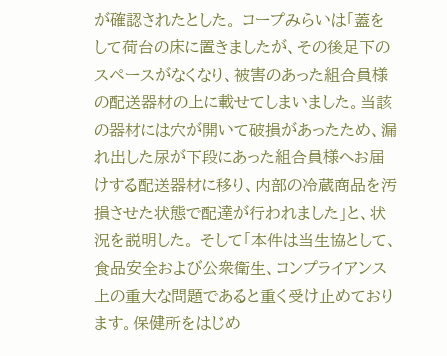が確認されたとした。 コープみらいは「蓋をして荷台の床に置きましたが、その後足下のスペースがなくなり、被害のあった組合員様の配送器材の上に載せてしまいました。当該の器材には穴が開いて破損があったため、漏れ出した尿が下段にあった組合員様へお届けする配送器材に移り、内部の冷蔵商品を汚損させた状態で配達が行われました」と、状況を説明した。 そして「本件は当生協として、食品安全および公衆衛生、コンプライアンス上の重大な問題であると重く受け止めております。保健所をはじめ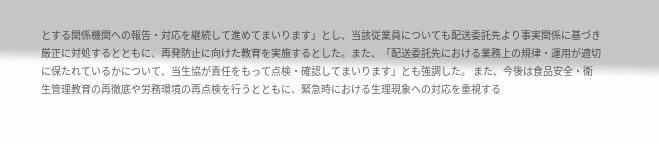とする関係機関への報告・対応を継続して進めてまいります」とし、当該従業員についても配送委託先より事実関係に基づき厳正に対処するとともに、再発防止に向けた教育を実施するとした。また、「配送委託先における業務上の規律・運用が適切に保たれているかについて、当生協が責任をもって点検・確認してまいります」とも強調した。 また、今後は食品安全・衛生管理教育の再徹底や労務環境の再点検を行うとともに、緊急時における生理現象への対応を重視する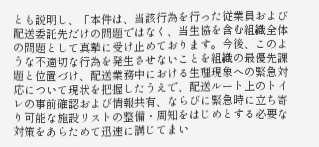とも説明し、「本件は、当該行為を行った従業員および配送委託先だけの問題ではなく、当生協を含む組織全体の問題として真摯に受け止めております。今後、このような不適切な行為を発生させないことを組織の最優先課題と位置づけ、配送業務中における生理現象への緊急対応について現状を把握したうえで、配送ルート上のトイレの事前確認および情報共有、ならびに緊急時に立ち寄り可能な施設リストの整備・周知をはじめとする必要な対策をあらためて迅速に講じてまい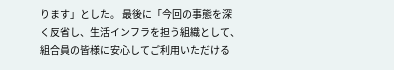ります」とした。 最後に「今回の事態を深く反省し、生活インフラを担う組織として、組合員の皆様に安心してご利用いただける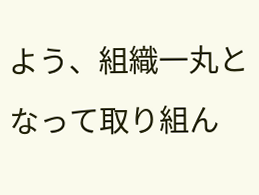よう、組織一丸となって取り組ん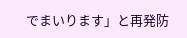でまいります」と再発防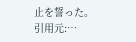止を誓った。 引用元:…